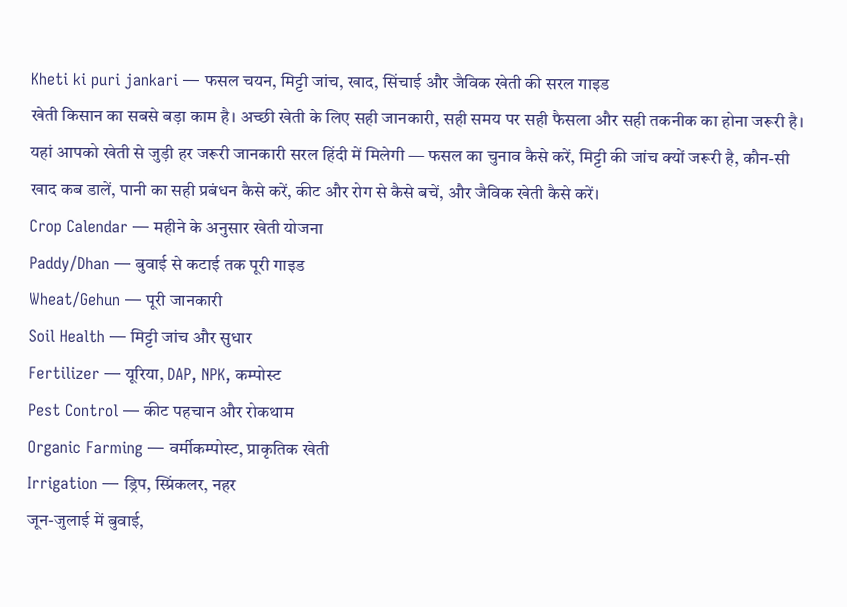Kheti ki puri jankari — फसल चयन, मिट्टी जांच, खाद, सिंचाई और जैविक खेती की सरल गाइड
खेती किसान का सबसे बड़ा काम है। अच्छी खेती के लिए सही जानकारी, सही समय पर सही फैसला और सही तकनीक का होना जरूरी है।
यहां आपको खेती से जुड़ी हर जरूरी जानकारी सरल हिंदी में मिलेगी — फसल का चुनाव कैसे करें, मिट्टी की जांच क्यों जरूरी है, कौन-सी खाद कब डालें, पानी का सही प्रबंधन कैसे करें, कीट और रोग से कैसे बचें, और जैविक खेती कैसे करें।
Crop Calendar — महीने के अनुसार खेती योजना
Paddy/Dhan — बुवाई से कटाई तक पूरी गाइड
Wheat/Gehun — पूरी जानकारी
Soil Health — मिट्टी जांच और सुधार
Fertilizer — यूरिया, DAP, NPK, कम्पोस्ट
Pest Control — कीट पहचान और रोकथाम
Organic Farming — वर्मीकम्पोस्ट, प्राकृतिक खेती
Irrigation — ड्रिप, स्प्रिंकलर, नहर
जून-जुलाई में बुवाई,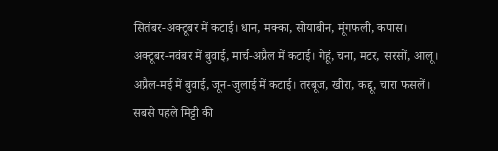सितंबर-अक्टूबर में कटाई। धान, मक्का, सोयाबीन, मूंगफली, कपास।
अक्टूबर-नवंबर में बुवाई, मार्च-अप्रैल में कटाई। गेहूं, चना, मटर, सरसों, आलू।
अप्रैल-मई में बुवाई, जून-जुलाई में कटाई। तरबूज, खीरा, कद्दू, चारा फसलें।
सबसे पहले मिट्टी की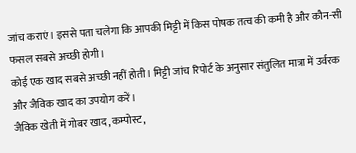जांच कराएं। इससे पता चलेगा कि आपकी मिट्टी में किस पोषक तत्व की कमी है और कौन-सी फसल सबसे अच्छी होगी।
कोई एक खाद सबसे अच्छी नहीं होती। मिट्टी जांच रिपोर्ट के अनुसार संतुलित मात्रा में उर्वरक और जैविक खाद का उपयोग करें।
जैविक खेती में गोबर खाद, कम्पोस्ट,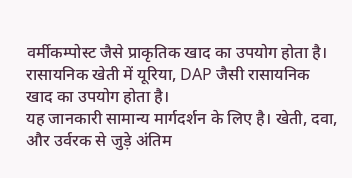वर्मीकम्पोस्ट जैसे प्राकृतिक खाद का उपयोग होता है। रासायनिक खेती में यूरिया, DAP जैसी रासायनिक खाद का उपयोग होता है।
यह जानकारी सामान्य मार्गदर्शन के लिए है। खेती, दवा, और उर्वरक से जुड़े अंतिम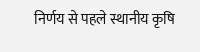निर्णय से पहले स्थानीय कृषि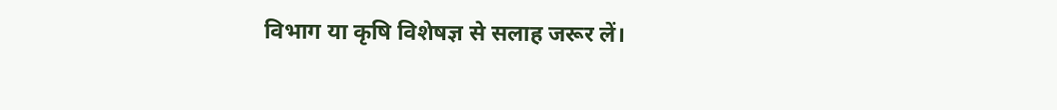विभाग या कृषि विशेषज्ञ से सलाह जरूर लें।